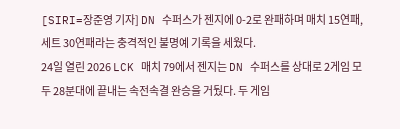[SIRI=장준영 기자] DN 수퍼스가 젠지에 0-2로 완패하며 매치 15연패, 세트 30연패라는 충격적인 불명예 기록을 세웠다.
24일 열린 2026 LCK 매치 79에서 젠지는 DN 수퍼스를 상대로 2게임 모두 28분대에 끝내는 속전속결 완승을 거뒀다. 두 게임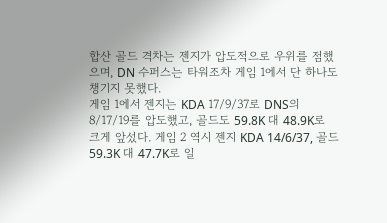합산 골드 격차는 젠지가 압도적으로 우위를 점했으며, DN 수퍼스는 타워조차 게임 1에서 단 하나도 챙기지 못했다.
게임 1에서 젠지는 KDA 17/9/37로 DNS의 8/17/19를 압도했고, 골드도 59.8K 대 48.9K로 크게 앞섰다. 게임 2 역시 젠지 KDA 14/6/37, 골드 59.3K 대 47.7K로 일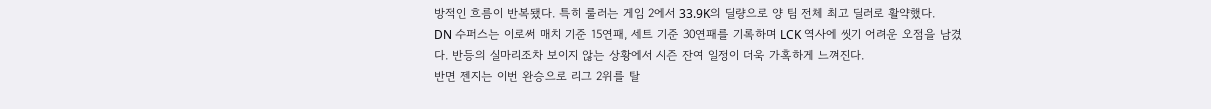방적인 흐름이 반복됐다. 특히 룰러는 게임 2에서 33.9K의 딜량으로 양 팀 전체 최고 딜러로 활약했다.
DN 수퍼스는 이로써 매치 기준 15연패, 세트 기준 30연패를 기록하며 LCK 역사에 씻기 어려운 오점을 남겼다. 반등의 실마리조차 보이지 않는 상황에서 시즌 잔여 일정이 더욱 가혹하게 느껴진다.
반면 젠지는 이번 완승으로 리그 2위를 탈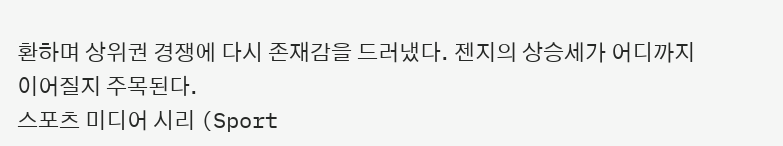환하며 상위권 경쟁에 다시 존재감을 드러냈다. 젠지의 상승세가 어디까지 이어질지 주목된다.
스포츠 미디어 시리 (Sport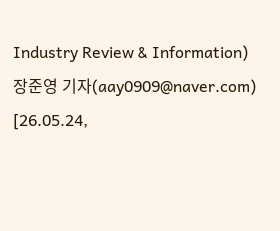Industry Review & Information)
장준영 기자(aay0909@naver.com)
[26.05.24,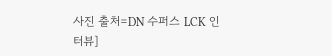사진 출처=DN 수퍼스 LCK 인터뷰]